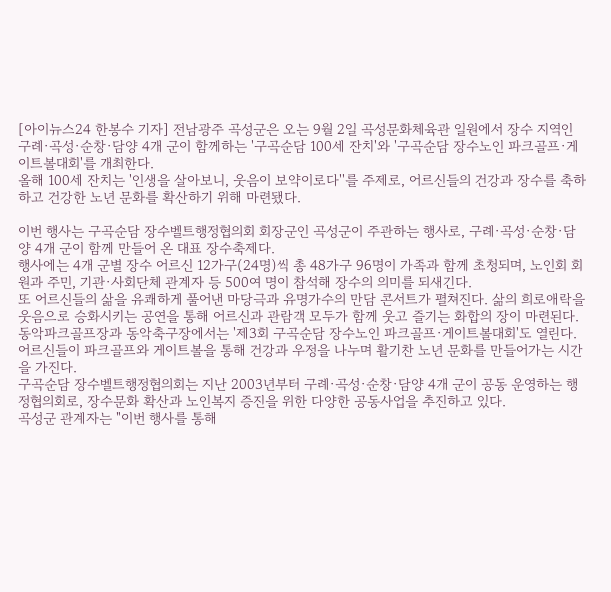[아이뉴스24 한봉수 기자] 전남광주 곡성군은 오는 9월 2일 곡성문화체육관 일원에서 장수 지역인 구례·곡성·순창·담양 4개 군이 함께하는 '구곡순담 100세 잔치'와 '구곡순담 장수노인 파크골프·게이트볼대회'를 개최한다.
올해 100세 잔치는 '인생을 살아보니, 웃음이 보약이로다''를 주제로, 어르신들의 건강과 장수를 축하하고 건강한 노년 문화를 확산하기 위해 마련됐다.

이번 행사는 구곡순담 장수벨트행정협의회 회장군인 곡성군이 주관하는 행사로, 구례·곡성·순창·담양 4개 군이 함께 만들어 온 대표 장수축제다.
행사에는 4개 군별 장수 어르신 12가구(24명)씩 총 48가구 96명이 가족과 함께 초청되며, 노인회 회원과 주민, 기관·사회단체 관계자 등 500여 명이 참석해 장수의 의미를 되새긴다.
또 어르신들의 삶을 유쾌하게 풀어낸 마당극과 유명가수의 만담 콘서트가 펼쳐진다. 삶의 희로애락을 웃음으로 승화시키는 공연을 통해 어르신과 관람객 모두가 함께 웃고 즐기는 화합의 장이 마련된다.
동악파크골프장과 동악축구장에서는 '제3회 구곡순담 장수노인 파크골프·게이트볼대회'도 열린다. 어르신들이 파크골프와 게이트볼을 통해 건강과 우정을 나누며 활기찬 노년 문화를 만들어가는 시간을 가진다.
구곡순담 장수벨트행정협의회는 지난 2003년부터 구례·곡성·순창·담양 4개 군이 공동 운영하는 행정협의회로, 장수문화 확산과 노인복지 증진을 위한 다양한 공동사업을 추진하고 있다.
곡성군 관계자는 "이번 행사를 통해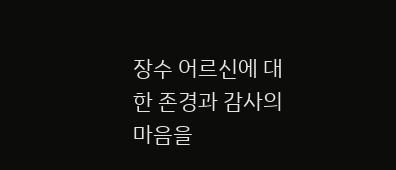장수 어르신에 대한 존경과 감사의 마음을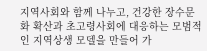지역사회와 함께 나누고, 건강한 장수문화 확산과 초고령사회에 대응하는 모범적인 지역상생 모델을 만들어 가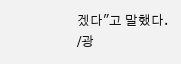겠다"고 말했다.
/광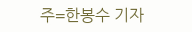주=한봉수 기자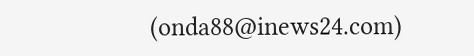(onda88@inews24.com)